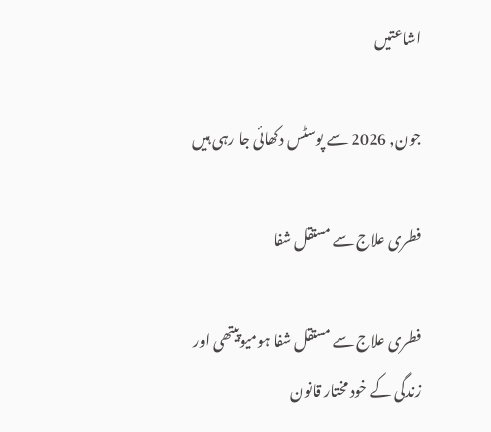اشاعتیں

جون, 2026 سے پوسٹس دکھائی جا رہی ہیں

فطری علاج سے مستقل شفا

فطری علاج سے مستقل شفا ہومیوپیتھی اور زندگی کے خود مختار قانون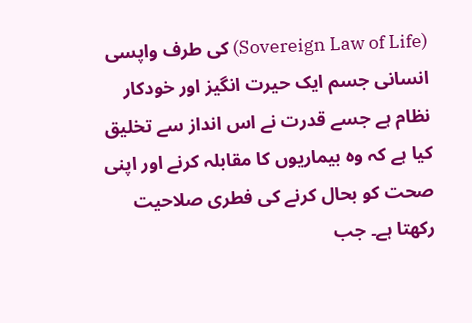(Sovereign Law of Life) کی طرف واپسی انسانی جسم ایک حیرت انگیز اور خودکار نظام ہے جسے قدرت نے اس انداز سے تخلیق کیا ہے کہ وہ بیماریوں کا مقابلہ کرنے اور اپنی صحت کو بحال کرنے کی فطری صلاحیت رکھتا ہے۔ جب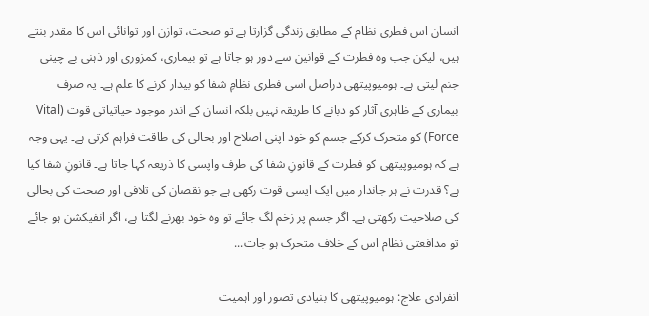انسان اس فطری نظام کے مطابق زندگی گزارتا ہے تو صحت، توازن اور توانائی اس کا مقدر بنتے ہیں، لیکن جب وہ فطرت کے قوانین سے دور ہو جاتا ہے تو بیماری، کمزوری اور ذہنی بے چینی جنم لیتی ہے۔ ہومیوپیتھی دراصل اسی فطری نظامِ شفا کو بیدار کرنے کا علم ہے۔ یہ صرف بیماری کے ظاہری آثار کو دبانے کا طریقہ نہیں بلکہ انسان کے اندر موجود حیاتیاتی قوت (Vital Force) کو متحرک کرکے جسم کو خود اپنی اصلاح اور بحالی کی طاقت فراہم کرتی ہے۔ یہی وجہ ہے کہ ہومیوپیتھی کو فطرت کے قانونِ شفا کی طرف واپسی کا ذریعہ کہا جاتا ہے۔ قانونِ شفا کیا ہے؟ قدرت نے ہر جاندار میں ایک ایسی قوت رکھی ہے جو نقصان کی تلافی اور صحت کی بحالی کی صلاحیت رکھتی ہے۔ اگر جسم پر زخم لگ جائے تو وہ خود بھرنے لگتا ہے، اگر انفیکشن ہو جائے تو مدافعتی نظام اس کے خلاف متحرک ہو جات...

انفرادی علاج: ہومیوپیتھی کا بنیادی تصور اور اہمیت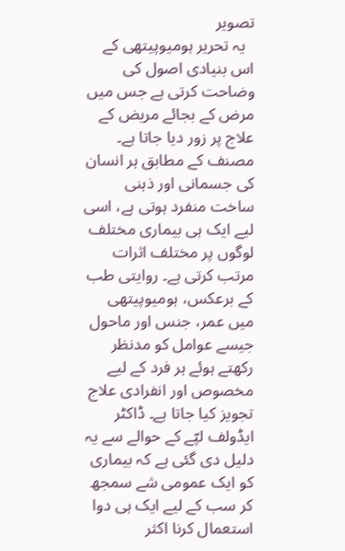تصویر
  یہ تحریر ہومیوپیتھی کے اس بنیادی اصول کی وضاحت کرتی ہے جس میں مرض کے بجائے مریض کے علاج پر زور دیا جاتا ہے۔ مصنف کے مطابق ہر انسان کی جسمانی اور ذہنی ساخت منفرد ہوتی ہے، اسی لیے ایک ہی بیماری مختلف لوگوں پر مختلف اثرات مرتب کرتی ہے۔ روایتی طب کے برعکس، ہومیوپیتھی میں عمر، جنس اور ماحول جیسے عوامل کو مدنظر رکھتے ہوئے ہر فرد کے لیے مخصوص اور انفرادی علاج تجویز کیا جاتا ہے۔ ڈاکٹر ایڈولف لپّے کے حوالے سے یہ دلیل دی گئی ہے کہ بیماری کو ایک عمومی شے سمجھ کر سب کے لیے ایک ہی دوا استعمال کرنا اکثر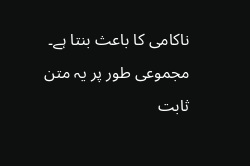ناکامی کا باعث بنتا ہے۔ مجموعی طور پر یہ متن ثابت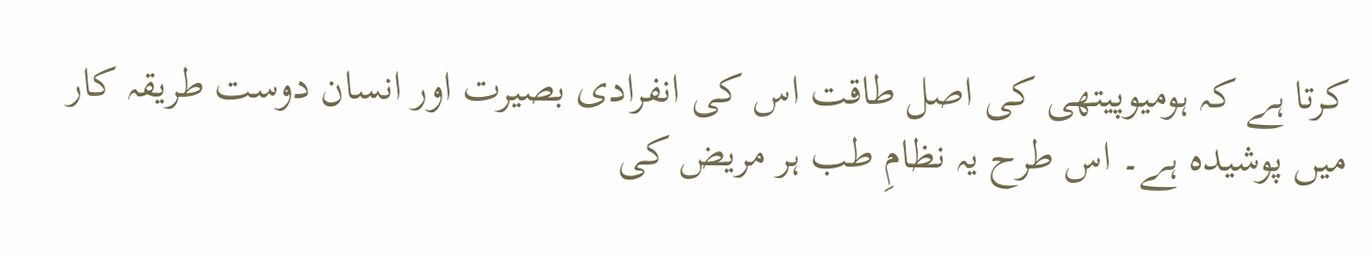کرتا ہے کہ ہومیوپیتھی کی اصل طاقت اس کی انفرادی بصیرت اور انسان دوست طریقہ کار میں پوشیدہ ہے۔ اس طرح یہ نظامِ طب ہر مریض کی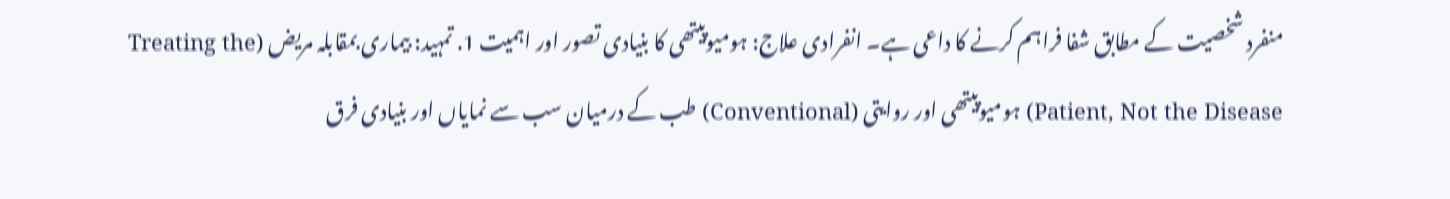منفرد شخصیت کے مطابق شفا فراہم کرنے کا داعی ہے۔ انفرادی علاج: ہومیوپیتھی کا بنیادی تصور اور اہمیت 1. تمہید: بیماری بمقابلہ مریض (Treating the Patient, Not the Disease) ہومیوپیتھی اور روایتی (Conventional) طب کے درمیان سب سے نمایاں اور بنیادی فرق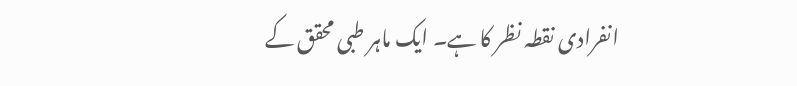انفرادی نقطہ نظر کا ہے۔ ایک ماہر طبی محقق کے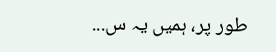طور پر، ہمیں یہ س...